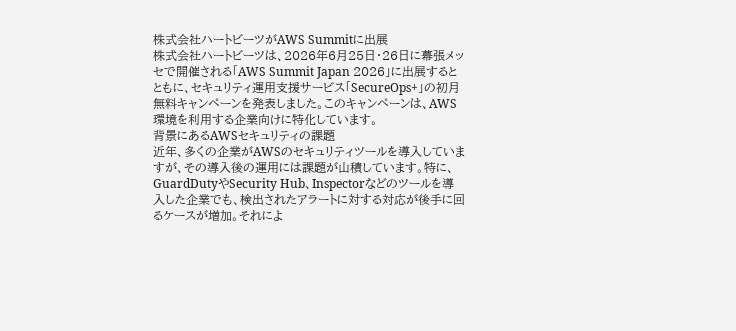株式会社ハートビーツがAWS Summitに出展
株式会社ハートビーツは、2026年6月25日・26日に幕張メッセで開催される「AWS Summit Japan 2026」に出展するとともに、セキュリティ運用支援サービス「SecureOps+」の初月無料キャンペーンを発表しました。このキャンペーンは、AWS環境を利用する企業向けに特化しています。
背景にあるAWSセキュリティの課題
近年、多くの企業がAWSのセキュリティツールを導入していますが、その導入後の運用には課題が山積しています。特に、GuardDutyやSecurity Hub、Inspectorなどのツールを導入した企業でも、検出されたアラートに対する対応が後手に回るケースが増加。それによ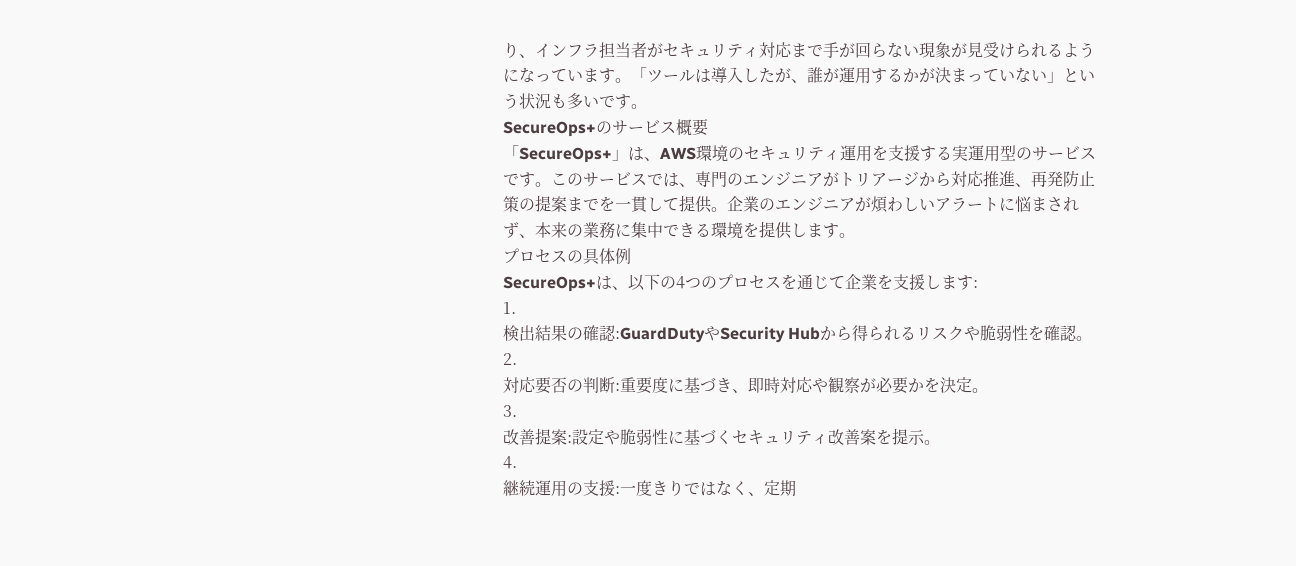り、インフラ担当者がセキュリティ対応まで手が回らない現象が見受けられるようになっています。「ツールは導入したが、誰が運用するかが決まっていない」という状況も多いです。
SecureOps+のサービス概要
「SecureOps+」は、AWS環境のセキュリティ運用を支援する実運用型のサービスです。このサービスでは、専門のエンジニアがトリアージから対応推進、再発防止策の提案までを一貫して提供。企業のエンジニアが煩わしいアラートに悩まされず、本来の業務に集中できる環境を提供します。
プロセスの具体例
SecureOps+は、以下の4つのプロセスを通じて企業を支援します:
1.
検出結果の確認:GuardDutyやSecurity Hubから得られるリスクや脆弱性を確認。
2.
対応要否の判断:重要度に基づき、即時対応や観察が必要かを決定。
3.
改善提案:設定や脆弱性に基づくセキュリティ改善案を提示。
4.
継続運用の支援:一度きりではなく、定期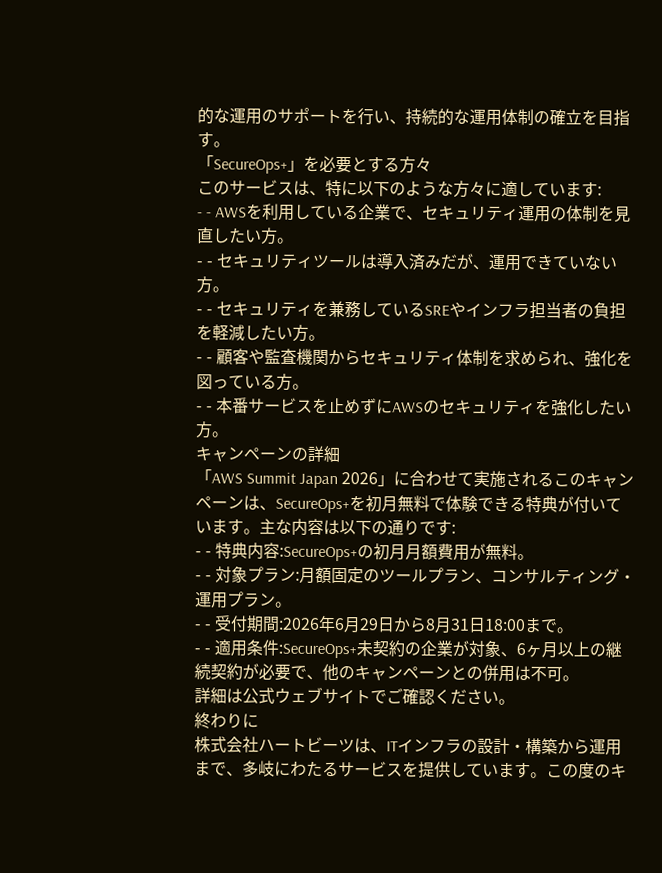的な運用のサポートを行い、持続的な運用体制の確立を目指す。
「SecureOps+」を必要とする方々
このサービスは、特に以下のような方々に適しています:
- - AWSを利用している企業で、セキュリティ運用の体制を見直したい方。
- - セキュリティツールは導入済みだが、運用できていない方。
- - セキュリティを兼務しているSREやインフラ担当者の負担を軽減したい方。
- - 顧客や監査機関からセキュリティ体制を求められ、強化を図っている方。
- - 本番サービスを止めずにAWSのセキュリティを強化したい方。
キャンペーンの詳細
「AWS Summit Japan 2026」に合わせて実施されるこのキャンペーンは、SecureOps+を初月無料で体験できる特典が付いています。主な内容は以下の通りです:
- - 特典内容:SecureOps+の初月月額費用が無料。
- - 対象プラン:月額固定のツールプラン、コンサルティング・運用プラン。
- - 受付期間:2026年6月29日から8月31日18:00まで。
- - 適用条件:SecureOps+未契約の企業が対象、6ヶ月以上の継続契約が必要で、他のキャンペーンとの併用は不可。
詳細は公式ウェブサイトでご確認ください。
終わりに
株式会社ハートビーツは、ITインフラの設計・構築から運用まで、多岐にわたるサービスを提供しています。この度のキ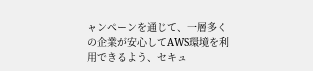ャンペーンを通じて、一層多くの企業が安心してAWS環境を利用できるよう、セキュ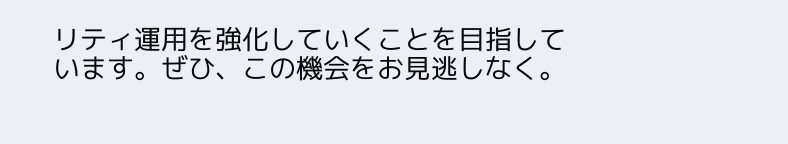リティ運用を強化していくことを目指しています。ぜひ、この機会をお見逃しなく。